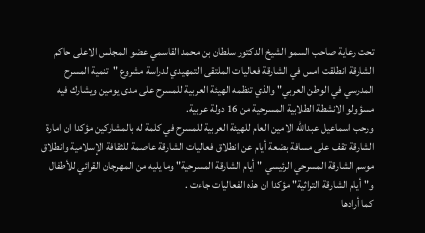تحت رعاية صاحب السمو الشيخ الدكتور سلطان بن محمد القاسمي عضو المجلس الاعلى حاكم الشارقة انطلقت امس في الشارقة فعاليات الملتقى التمهيدي لدراسة مشروع "تنمية المسرح المدرسي في الوطن العربي" والذي تنظمه الهيئة العربية للمسرح على مدى يومين ويشارك فيه مسؤولو الانشطة الطلابية المسرحية من 16 دولة عربية.
ورحب اسماعيل عبدالله الامين العام للهيئة العربية للمسرح في كلمة له بالمشاركين مؤكدا ان امارة الشارقة تقف على مسافة بضعة أيام عن انطلاق فعاليات الشارقة عاصمة للثقافة الإسلامية وانطلاق موسم الشارقة المسرحي الرئيسي "أيام الشارقة المسرحية" وما يليه من المهرجان القرائي للأطفال و"أيام الشارقة التراثية" مؤكدا ان هذه الفعاليات جاءت .
كما أرادها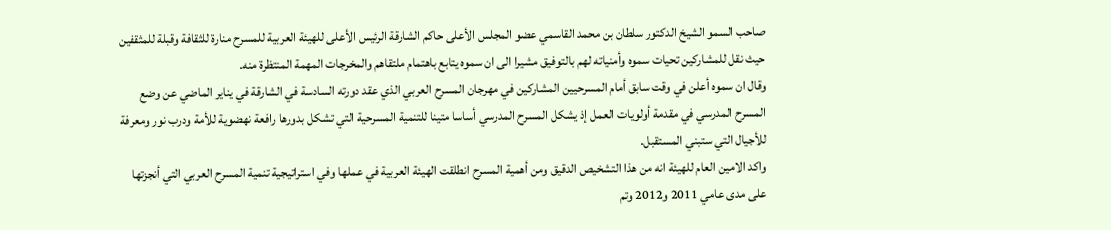صاحب السمو الشيخ الدكتور سلطان بن محمد القاسمي عضو المجلس الأعلى حاكم الشارقة الرئيس الأعلى للهيئة العربية للمسرح منارة للثقافة وقبلة للمثقفين حيث نقل للمشاركين تحيات سموه وأمنياته لهم بالتوفيق مشيرا الى ان سموه يتابع باهتمام ملتقاهم والمخرجات المهمة المنتظرة منه.
وقال ان سموه أعلن في وقت سابق أمام المسرحيين المشاركين في مهرجان المسرح العربي الذي عقد دورته السادسة في الشارقة في يناير الماضي عن وضع المسرح المدرسي في مقدمة أولويات العمل إذ يشكل المسرح المدرسي أساسا متينا للتنمية المسرحية التي تشكل بدورها رافعة نهضوية للأمة ودرب نور ومعرفة للأجيال التي ستبني المستقبل.
واكد الامين العام للهيئة انه من هذا التشخيص الدقيق ومن أهمية المسرح انطلقت الهيئة العربية في عملها وفي استراتيجية تنمية المسرح العربي التي أنجزتها على مدى عامي 2011 و2012 وتم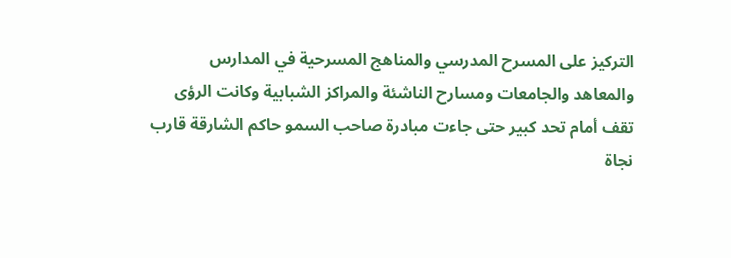التركيز على المسرح المدرسي والمناهج المسرحية في المدارس والمعاهد والجامعات ومسارح الناشئة والمراكز الشبابية وكانت الرؤى تقف أمام تحد كبير حتى جاءت مبادرة صاحب السمو حاكم الشارقة قارب نجاة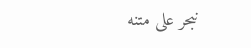نبحر على متنه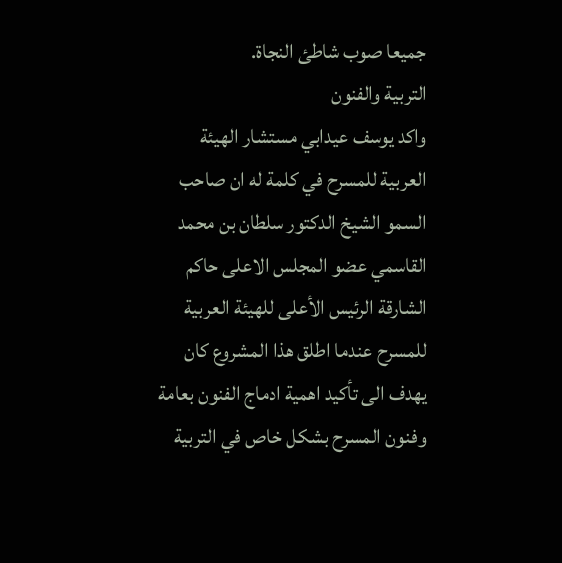جميعا صوب شاطئ النجاة.
التربية والفنون
واكد يوسف عيدابي مستشار الهيئة العربية للمسرح في كلمة له ان صاحب السمو الشيخ الدكتور سلطان بن محمد القاسمي عضو المجلس الاعلى حاكم الشارقة الرئيس الأعلى للهيئة العربية للمسرح عندما اطلق هذا المشروع كان يهدف الى تأكيد اهمية ادماج الفنون بعامة وفنون المسرح بشكل خاص في التربية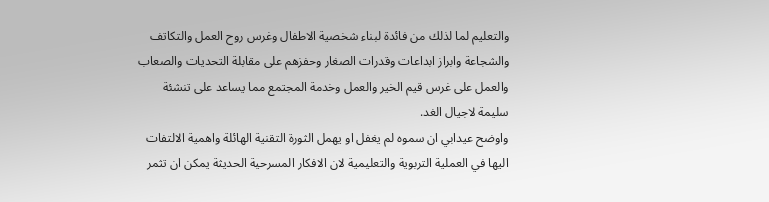والتعليم لما لذلك من فائدة لبناء شخصية الاطفال وغرس روح العمل والتكاتف والشجاعة وابراز ابداعات وقدرات الصغار وحفزهم على مقابلة التحديات والصعاب والعمل على غرس قيم الخير والعمل وخدمة المجتمع مما يساعد على تنشئة سليمة لاجيال الغد.
واوضح عيدابي ان سموه لم يغفل او يهمل الثورة التقنية الهائلة واهمية الالتفات اليها في العملية التربوية والتعليمية لان الافكار المسرحية الحديثة يمكن ان تثمر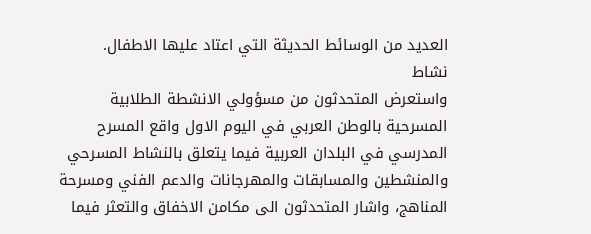العديد من الوسائط الحديثة التي اعتاد عليها الاطفال.
نشاط
واستعرض المتحدثون من مسؤولي الانشطة الطلابية المسرحية بالوطن العربي في اليوم الاول واقع المسرح المدرسي في البلدان العربية فيما يتعلق بالنشاط المسرحي والمنشطين والمسابقات والمهرجانات والدعم الفني ومسرحة المناهج، واشار المتحدثون الى مكامن الاخفاق والتعثر فيما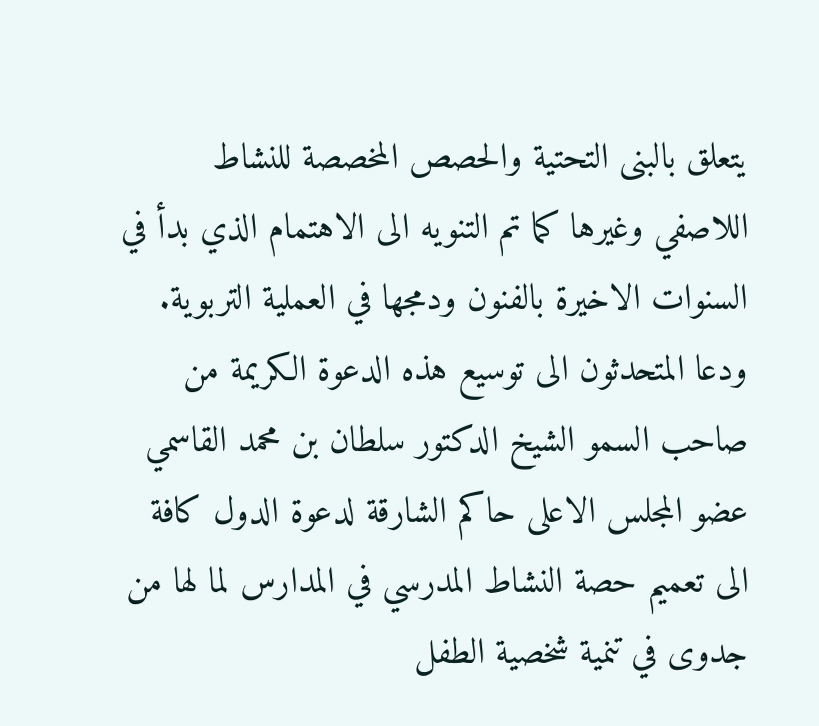يتعلق بالبنى التحتية والحصص المخصصة للنشاط اللاصفي وغيرها كما تم التنويه الى الاهتمام الذي بدأ في السنوات الاخيرة بالفنون ودمجها في العملية التربوية.
ودعا المتحدثون الى توسيع هذه الدعوة الكريمة من صاحب السمو الشيخ الدكتور سلطان بن محمد القاسمي عضو المجلس الاعلى حاكم الشارقة لدعوة الدول كافة الى تعميم حصة النشاط المدرسي في المدارس لما لها من جدوى في تنمية شخصية الطفل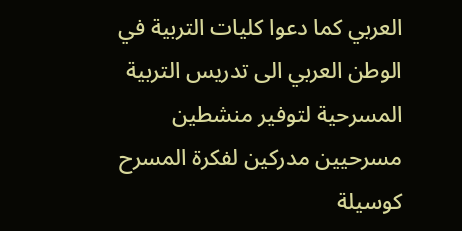العربي كما دعوا كليات التربية في الوطن العربي الى تدريس التربية المسرحية لتوفير منشطين مسرحيين مدركين لفكرة المسرح كوسيلة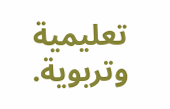تعليمية وتربوية.